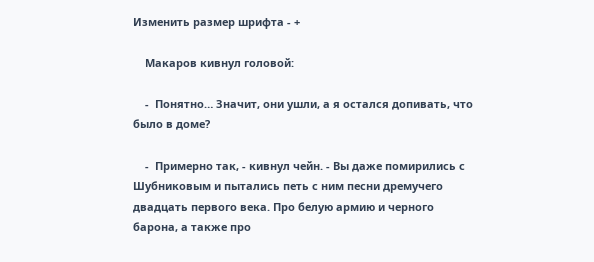Изменить размер шрифта - +

    Макаров кивнул головой:

    -  Понятно… Значит, они ушли, а я остался допивать, что было в доме?

    -  Примерно так, - кивнул чейн. - Вы даже помирились с Шубниковым и пытались петь с ним песни дремучего двадцать первого века. Про белую армию и черного барона, а также про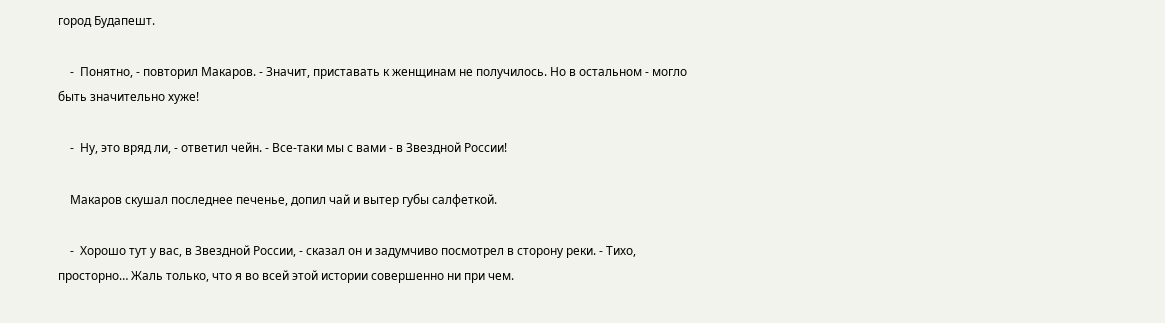город Будапешт.

    -  Понятно, - повторил Макаров. - Значит, приставать к женщинам не получилось. Но в остальном - могло быть значительно хуже!

    -  Ну, это вряд ли, - ответил чейн. - Все-таки мы с вами - в Звездной России!

    Макаров скушал последнее печенье, допил чай и вытер губы салфеткой.

    -  Хорошо тут у вас, в Звездной России, - сказал он и задумчиво посмотрел в сторону реки. - Тихо, просторно… Жаль только, что я во всей этой истории совершенно ни при чем.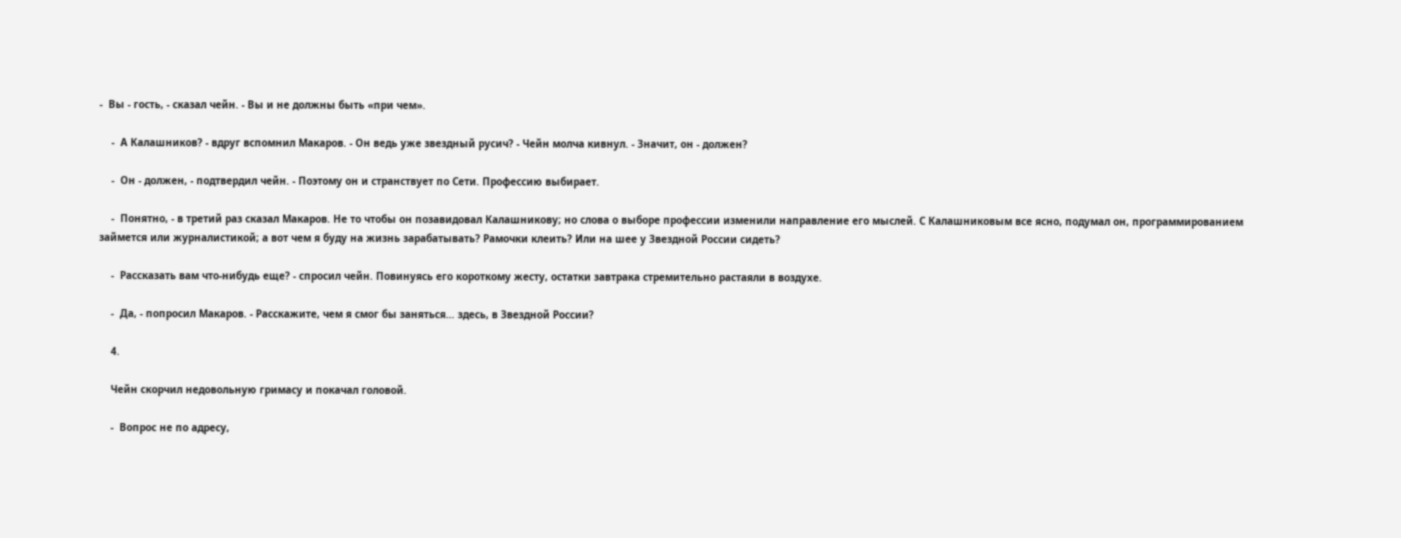-  Вы - гость, - сказал чейн. - Вы и не должны быть «при чем».

    -  А Калашников? - вдруг вспомнил Макаров. - Он ведь уже звездный русич? - Чейн молча кивнул. - Значит, он - должен?

    -  Он - должен, - подтвердил чейн. - Поэтому он и странствует по Сети. Профессию выбирает.

    -  Понятно, - в третий раз сказал Макаров. Не то чтобы он позавидовал Калашникову; но слова о выборе профессии изменили направление его мыслей. С Калашниковым все ясно, подумал он, программированием займется или журналистикой; а вот чем я буду на жизнь зарабатывать? Рамочки клеить? Или на шее у Звездной России сидеть?

    -  Рассказать вам что-нибудь еще? - спросил чейн. Повинуясь его короткому жесту, остатки завтрака стремительно растаяли в воздухе.

    -  Да, - попросил Макаров. - Расскажите, чем я смог бы заняться… здесь, в Звездной России?

    4.

    Чейн скорчил недовольную гримасу и покачал головой.

    -  Вопрос не по адресу,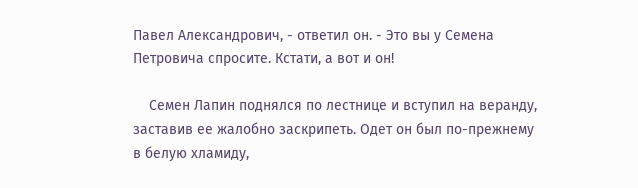Павел Александрович, - ответил он. - Это вы у Семена Петровича спросите. Кстати, а вот и он!

    Семен Лапин поднялся по лестнице и вступил на веранду, заставив ее жалобно заскрипеть. Одет он был по-прежнему в белую хламиду,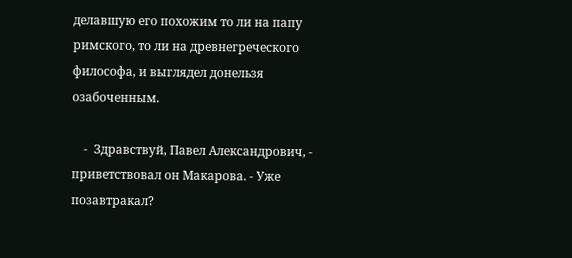делавшую его похожим то ли на папу римского, то ли на древнегреческого философа, и выглядел донельзя озабоченным.

    -  Здравствуй, Павел Александрович, - приветствовал он Макарова. - Уже позавтракал?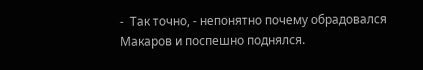-  Так точно, - непонятно почему обрадовался Макаров и поспешно поднялся.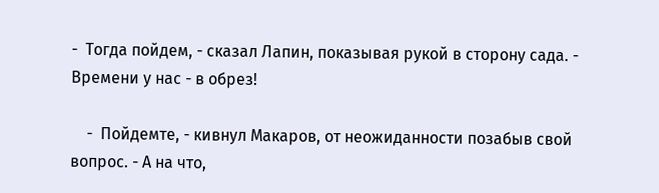-  Тогда пойдем, - сказал Лапин, показывая рукой в сторону сада. - Времени у нас - в обрез!

    -  Пойдемте, - кивнул Макаров, от неожиданности позабыв свой вопрос. - А на что,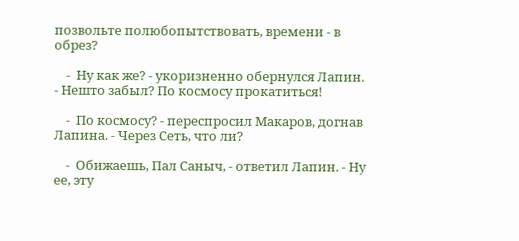позвольте полюбопытствовать, времени - в обрез?

    -  Ну как же? - укоризненно обернулся Лапин. - Нешто забыл? По космосу прокатиться!

    -  По космосу? - переспросил Макаров, догнав Лапина. - Через Сеть, что ли?

    -  Обижаешь, Пал Саныч, - ответил Лапин. - Ну ее, эту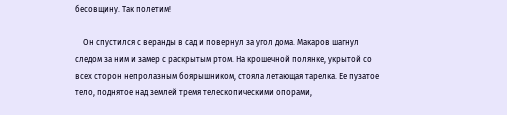бесовщину. Так полетим!

    Он спустился с веранды в сад и повернул за угол дома. Макаров шагнул следом за ним и замер с раскрытым ртом. На крошечной полянке, укрытой со всех сторон непролазным боярышником, стояла летающая тарелка. Ее пузатое тело, поднятое над землей тремя телескопическими опорами,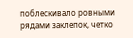поблескивало ровными рядами заклепок, четко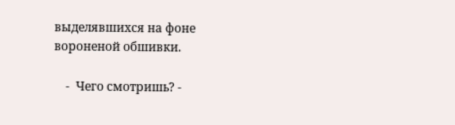выделявшихся на фоне вороненой обшивки.

    -  Чего смотришь? -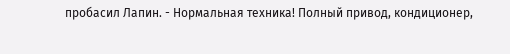пробасил Лапин. - Нормальная техника! Полный привод, кондиционер,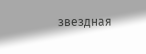звездная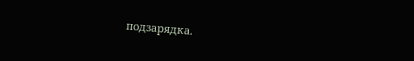подзарядка.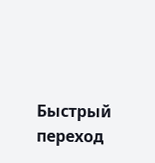Быстрый переход